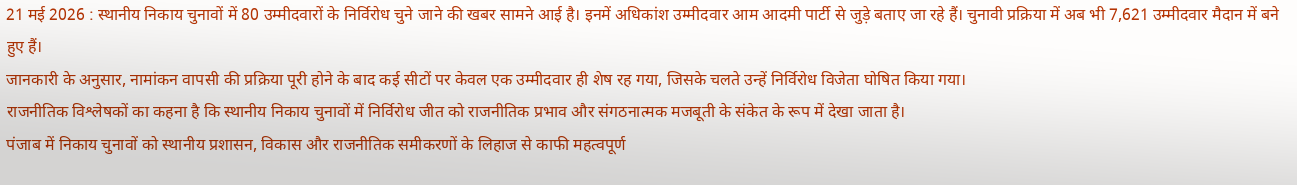21 मई 2026 : स्थानीय निकाय चुनावों में 80 उम्मीदवारों के निर्विरोध चुने जाने की खबर सामने आई है। इनमें अधिकांश उम्मीदवार आम आदमी पार्टी से जुड़े बताए जा रहे हैं। चुनावी प्रक्रिया में अब भी 7,621 उम्मीदवार मैदान में बने हुए हैं।
जानकारी के अनुसार, नामांकन वापसी की प्रक्रिया पूरी होने के बाद कई सीटों पर केवल एक उम्मीदवार ही शेष रह गया, जिसके चलते उन्हें निर्विरोध विजेता घोषित किया गया।
राजनीतिक विश्लेषकों का कहना है कि स्थानीय निकाय चुनावों में निर्विरोध जीत को राजनीतिक प्रभाव और संगठनात्मक मजबूती के संकेत के रूप में देखा जाता है।
पंजाब में निकाय चुनावों को स्थानीय प्रशासन, विकास और राजनीतिक समीकरणों के लिहाज से काफी महत्वपूर्ण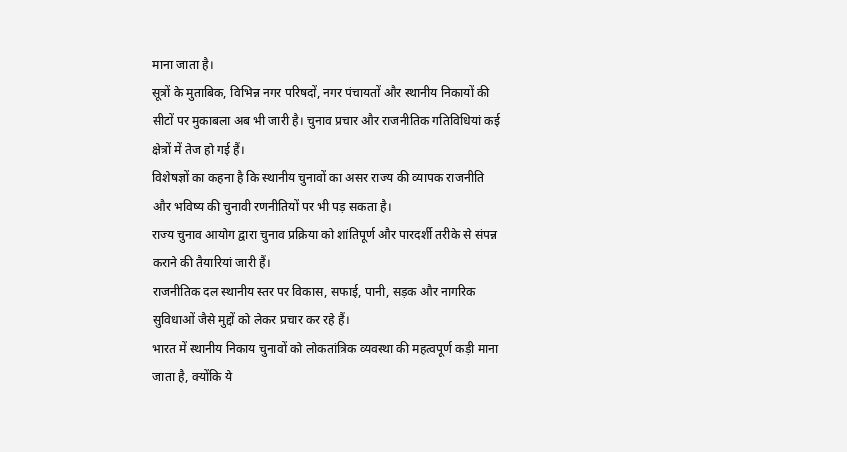माना जाता है।
सूत्रों के मुताबिक, विभिन्न नगर परिषदों, नगर पंचायतों और स्थानीय निकायों की सीटों पर मुकाबला अब भी जारी है। चुनाव प्रचार और राजनीतिक गतिविधियां कई क्षेत्रों में तेज हो गई हैं।
विशेषज्ञों का कहना है कि स्थानीय चुनावों का असर राज्य की व्यापक राजनीति और भविष्य की चुनावी रणनीतियों पर भी पड़ सकता है।
राज्य चुनाव आयोग द्वारा चुनाव प्रक्रिया को शांतिपूर्ण और पारदर्शी तरीके से संपन्न कराने की तैयारियां जारी हैं।
राजनीतिक दल स्थानीय स्तर पर विकास, सफाई, पानी, सड़क और नागरिक सुविधाओं जैसे मुद्दों को लेकर प्रचार कर रहे हैं।
भारत में स्थानीय निकाय चुनावों को लोकतांत्रिक व्यवस्था की महत्वपूर्ण कड़ी माना जाता है, क्योंकि ये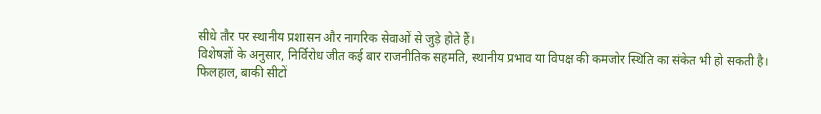सीधे तौर पर स्थानीय प्रशासन और नागरिक सेवाओं से जुड़े होते हैं।
विशेषज्ञों के अनुसार, निर्विरोध जीत कई बार राजनीतिक सहमति, स्थानीय प्रभाव या विपक्ष की कमजोर स्थिति का संकेत भी हो सकती है।
फिलहाल, बाकी सीटों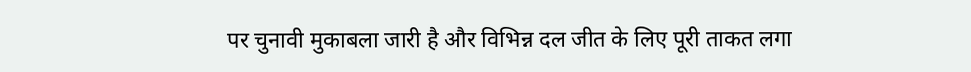पर चुनावी मुकाबला जारी है और विभिन्न दल जीत के लिए पूरी ताकत लगा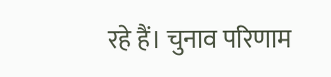रहे हैं। चुनाव परिणाम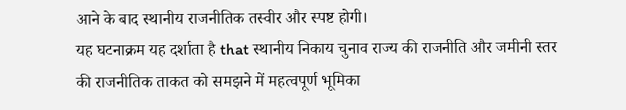आने के बाद स्थानीय राजनीतिक तस्वीर और स्पष्ट होगी।
यह घटनाक्रम यह दर्शाता है that स्थानीय निकाय चुनाव राज्य की राजनीति और जमीनी स्तर की राजनीतिक ताकत को समझने में महत्वपूर्ण भूमिका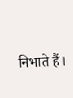निभाते हैं।